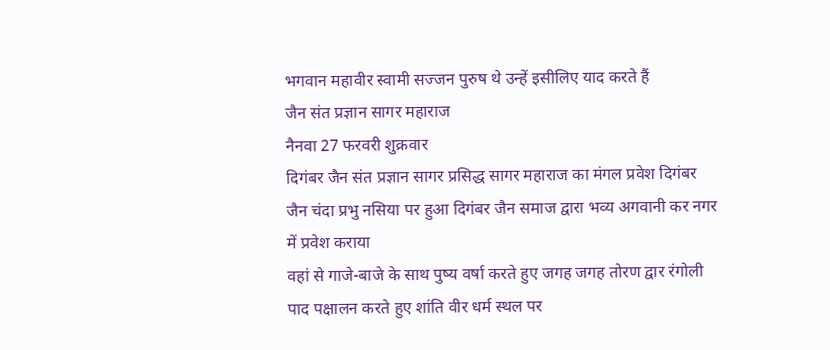भगवान महावीर स्वामी सज्जन पुरुष थे उन्हें इसीलिए याद करते हैं
जैन संत प्रज्ञान सागर महाराज
नैनवा 27 फरवरी शुक्रवार
दिगंबर जैन संत प्रज्ञान सागर प्रसिद्ध सागर महाराज का मंगल प्रवेश दिगंबर जैन चंदा प्रभु नसिया पर हुआ दिगंबर जैन समाज द्वारा भव्य अगवानी कर नगर में प्रवेश कराया
वहां से गाजे-बाजे के साथ पुष्य वर्षा करते हुए जगह जगह तोरण द्वार रंगोली पाद पक्षालन करते हुए शांति वीर धर्म स्थल पर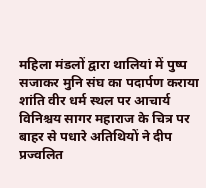महिला मंडलों द्वारा थालियां में पुष्प सजाकर मुनि संघ का पदार्पण कराया
शांति वीर धर्म स्थल पर आचार्य विनिश्चय सागर महाराज के चित्र पर बाहर से पधारे अतिथियों ने दीप प्रज्वलित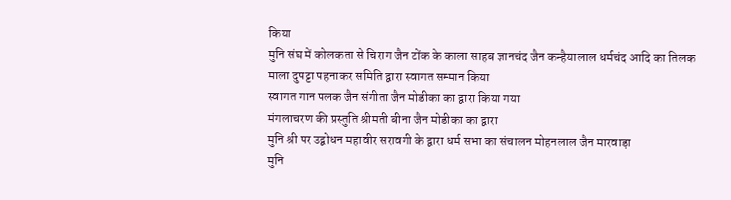किया
मुनि संघ में कोलकता से चिराग जैन टोंक के काला साहब ज्ञानचंद जैन कन्हैयालाल धर्मचंद आदि का तिलक माला दुपट्टा पहनाकर समिति द्वारा स्वागत सम्मान किया
स्वागत गान पलक जैन संगीता जैन मोडीका का द्वारा किया गया
मंगलाचरण की प्रस्तुति श्रीमती बीना जैन मोडीका का द्वारा
मुनि श्री पर उद्बोधन महावीर सरावगी के द्वारा धर्म सभा का संचालन मोहनलाल जैन मारवाड़ा
मुनि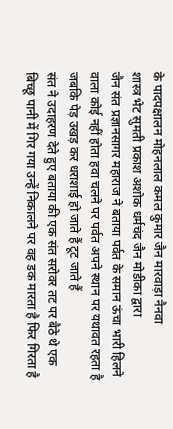के पादपक्षालन मोहनलाल कमल कुमार जैन मारवाड़ा नैनवा
शास्त्र भेट सुमती प्रकाश अशोक धर्मचंद जैन मोडीका द्वारा
जैन संत प्रज्ञानसागर महाराज ने बताया पर्वत के समान ऊंचा भारी हिलने वाला कोई नहीं होता हवा चलने पर पर्वत अपने स्थान पर यथावत रहता है जबकि पेड़ उखड़ कर धराशाई हो जाते हैं टूट जाते हैं
संत ने उदाहरण देते हुए बताया की एक संत सरोवर तट पर बैठे थे एक बिच्छू पानी में गिर गया उन्हें निकालने पर वह डक मारता है फिर गिरता है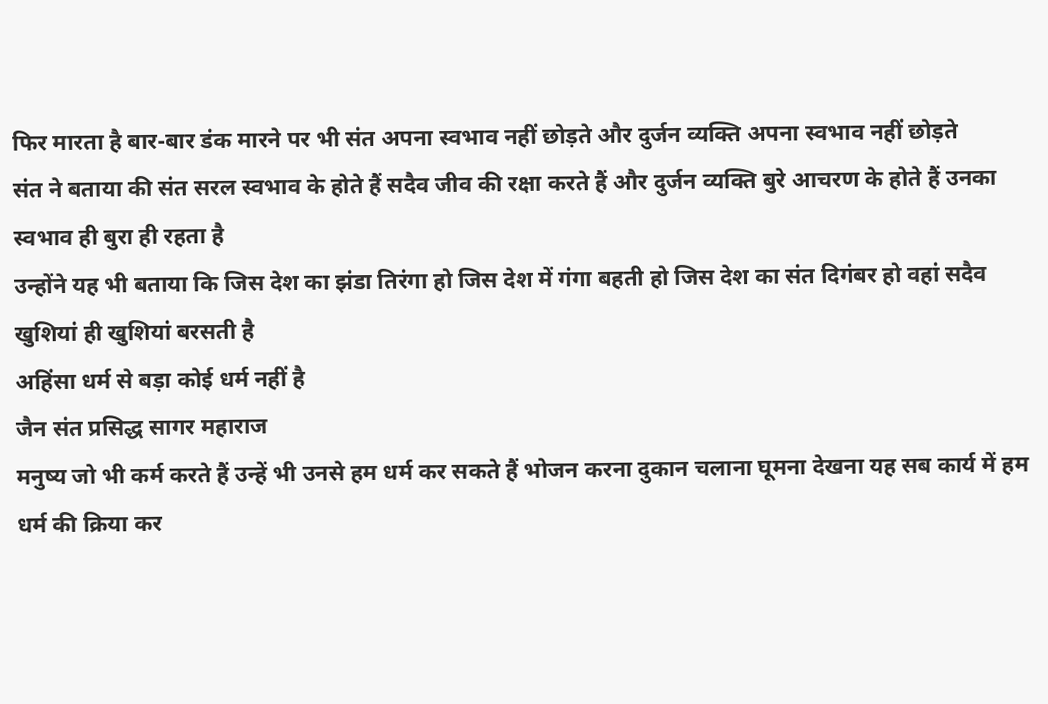फिर मारता है बार-बार डंक मारने पर भी संत अपना स्वभाव नहीं छोड़ते और दुर्जन व्यक्ति अपना स्वभाव नहीं छोड़ते
संत ने बताया की संत सरल स्वभाव के होते हैं सदैव जीव की रक्षा करते हैं और दुर्जन व्यक्ति बुरे आचरण के होते हैं उनका स्वभाव ही बुरा ही रहता है
उन्होंने यह भी बताया कि जिस देश का झंडा तिरंगा हो जिस देश में गंगा बहती हो जिस देश का संत दिगंबर हो वहां सदैव खुशियां ही खुशियां बरसती है
अहिंसा धर्म से बड़ा कोई धर्म नहीं है
जैन संत प्रसिद्ध सागर महाराज
मनुष्य जो भी कर्म करते हैं उन्हें भी उनसे हम धर्म कर सकते हैं भोजन करना दुकान चलाना घूमना देखना यह सब कार्य में हम धर्म की क्रिया कर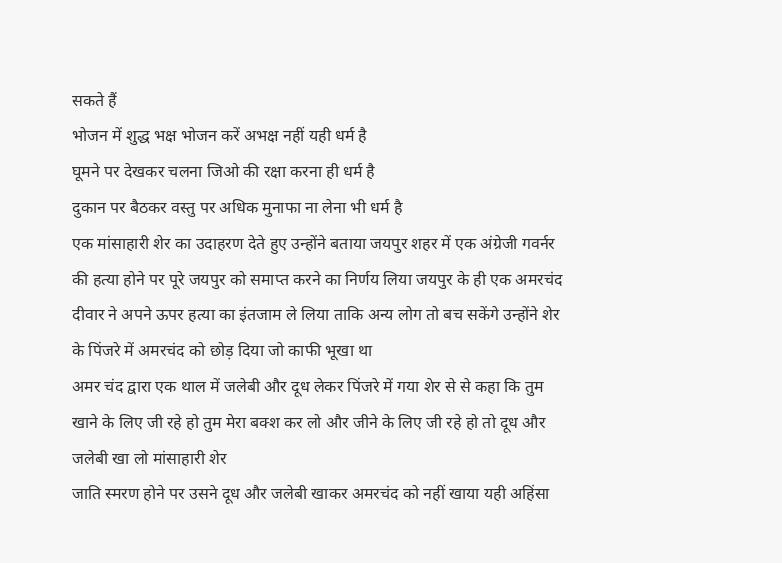सकते हैं
भोजन में शुद्ध भक्ष भोजन करें अभक्ष नहीं यही धर्म है
घूमने पर देखकर चलना जिओ की रक्षा करना ही धर्म है
दुकान पर बैठकर वस्तु पर अधिक मुनाफा ना लेना भी धर्म है
एक मांसाहारी शेर का उदाहरण देते हुए उन्होंने बताया जयपुर शहर में एक अंग्रेजी गवर्नर की हत्या होने पर पूरे जयपुर को समाप्त करने का निर्णय लिया जयपुर के ही एक अमरचंद दीवार ने अपने ऊपर हत्या का इंतजाम ले लिया ताकि अन्य लोग तो बच सकेंगे उन्होंने शेर के पिंजरे में अमरचंद को छोड़ दिया जो काफी भूखा था
अमर चंद द्वारा एक थाल में जलेबी और दूध लेकर पिंजरे में गया शेर से से कहा कि तुम खाने के लिए जी रहे हो तुम मेरा बक्श कर लो और जीने के लिए जी रहे हो तो दूध और जलेबी खा लो मांसाहारी शेर
जाति स्मरण होने पर उसने दूध और जलेबी खाकर अमरचंद को नहीं खाया यही अहिंसा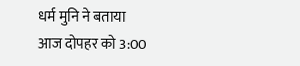धर्म मुनि ने बताया
आज दोपहर को 3:00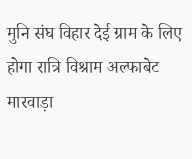मुनि संघ विहार देई ग्राम के लिए होगा रात्रि विश्राम अल्फाबेट मारवाड़ा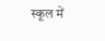स्कूल में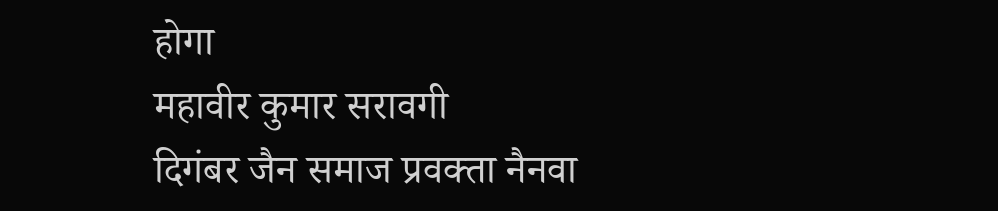होगा
महावीर कुमार सरावगी
दिगंबर जैन समाज प्रवक्ता नैनवा